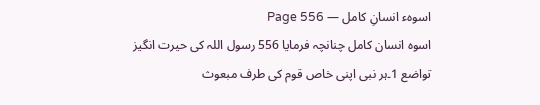اسوہء انسانِ کامل — Page 556
اسوہ انسان کامل چنانچہ فرمایا 556 رسول اللہ کی حیرت انگیز تواضع 1۔ہر نبی اپنی خاص قوم کی طرف مبعوث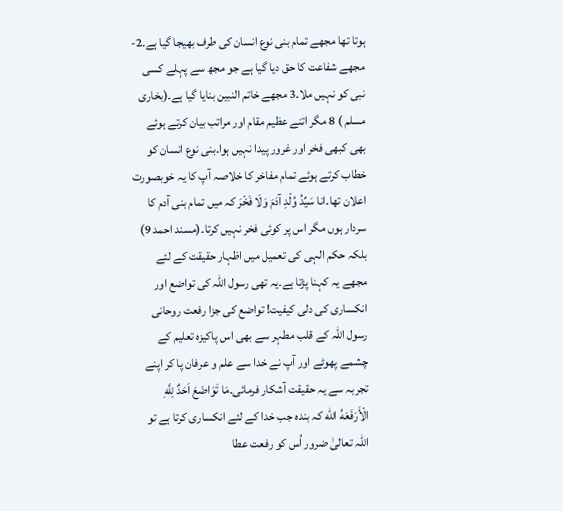ہوتا تھا مجھے تمام بنی نوع انسان کی طرف بھیجا گیا ہے۔2- مجھے شفاعت کا حق دیا گیا ہے جو مجھ سے پہلے کسی نبی کو نہیں ملا۔3 مجھے خاتم النبین بنایا گیا ہے۔(بخاری مسلم ) 8 مگر اتنے عظیم مقام اور مراتب بیان کرتے ہوئے بھی کبھی فخر اور غرور پیدا نہیں ہوا۔بنی نوع انسان کو خطاب کرتے ہوئے تمام مفاخر کا خلاصہ آپ کا یہ خوبصورت اعلان تھا۔انا سَيِّدُ وُلْدِ آدَمَ وَلَا فَخْرَ کہ میں تمام بنی آدم کا سردار ہوں مگر اس پر کوئی فخر نہیں کرتا۔(مسند احمد 9) بلکہ حکم الہی کی تعمیل میں اظہار حقیقت کے لئے مجھے یہ کہنا پڑتا ہے۔یہ تھی رسول اللہ کی تواضع اور انکساری کی دلی کیفیت! تواضع کی جزا رفعت روحانی رسول اللہ کے قلب مطہر سے بھی اس پاکیزہ تعلیم کے چشمے پھوٹے اور آپ نے خدا سے علم و عرفان پا کر اپنے تجربہ سے یہ حقیقت آشکار فرمائی۔مَا تَوَاضَعَ اَحَدٌ لِلَّهِ الْأَرَفَعَهُ الله کہ بندہ جب خدا کے لئے انکساری کرتا ہے تو اللہ تعالیٰ ضرور اُس کو رفعت عطا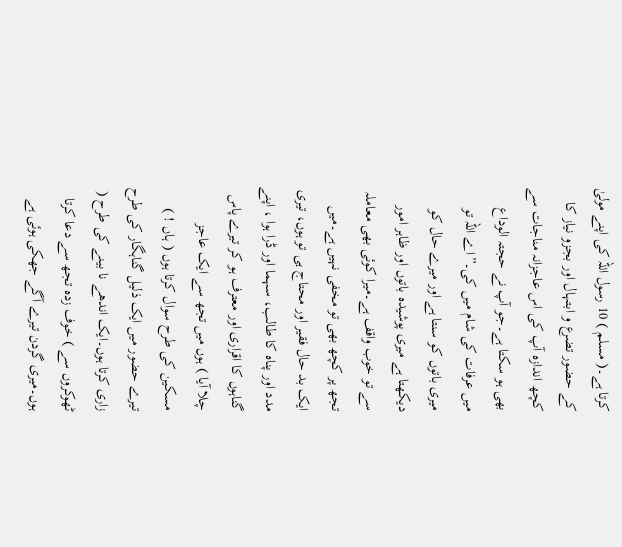کرتا ہے۔( مسلم ) 10 رسول اللہ کی اپنے مولیٰ کے حضور تضرع و ابتہال اور بجزو نیاز کا کچھ اندازہ آپ کی اس عاجزانہ مناجات سے بھی ہو سکتا ہے۔جو آپ نے حجتہ الوداع میں عرفات کی شام میں کی۔”اے اللہ تو میری باتوں کو سنتا ہے اور میرے حال کو دیکھتا ہے میری پوشیدہ باتوں اور ظاہر امور سے تو خوب واقف ہے۔میرا کوئی بھی معاملہ تجھ پر کچھ بھی تو مخفی نہیں ہے۔میں ایک بد حال فقیر اور محتاج ہی تو ہوں، تیری مدد اور پناہ کا طالب، سہما اور ڈرا ہوا ، اپنے گناہوں کا اقراری اور معترف ہو کر تیرے پاس چلا آیا ) ہوں میں تجھ سے ایک عاجز مسکین کی طرح سوال کرتا ہوں ( ہاں ! ) تیرے حضور میں ایک ذلیل گناہگار کی طرح زاری کرتا ہوں۔ایک اندھے نا بینے کی طرح ( ٹھوکروں سے ) خوف زدہ تجھ سے دعا کرتا ہوں۔میری گردن تیرے آگے جھکی ہوئی ہے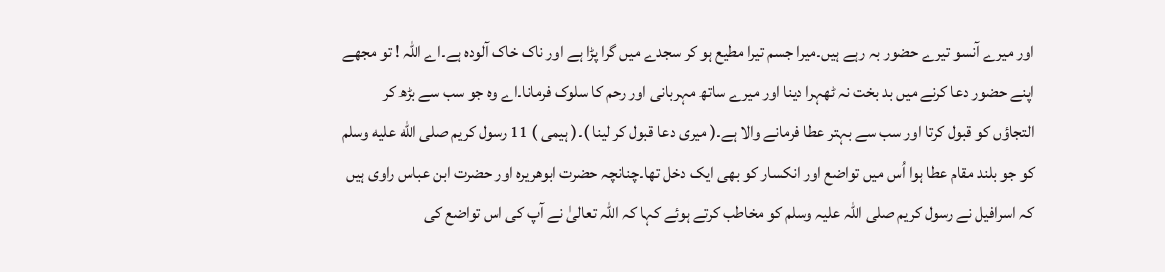اور میرے آنسو تیرے حضور بہ رہے ہیں۔میرا جسم تیرا مطیع ہو کر سجدے میں گرا پڑا ہے اور ناک خاک آلودہ ہے۔اے اللہ ! تو مجھے اپنے حضور دعا کرنے میں بد بخت نہ ٹھہرا دینا اور میرے ساتھ مہربانی اور رحم کا سلوک فرمانا۔اے وہ جو سب سے بڑھ کر التجاؤں کو قبول کرتا اور سب سے بہتر عطا فرمانے والا ہے۔( میری دعا قبول کر لینا )۔( ہیمی ) 11 رسول کریم صلى الله عليه وسلم کو جو بلند مقام عطا ہوا اُس میں تواضع اور انکسار کو بھی ایک دخل تھا۔چنانچہ حضرت ابوھریرہ اور حضرت ابن عباس راوی ہیں کہ اسرافیل نے رسول کریم صلی اللہ علیہ وسلم کو مخاطب کرتے ہوئے کہا کہ اللہ تعالیٰ نے آپ کی اس تواضع کی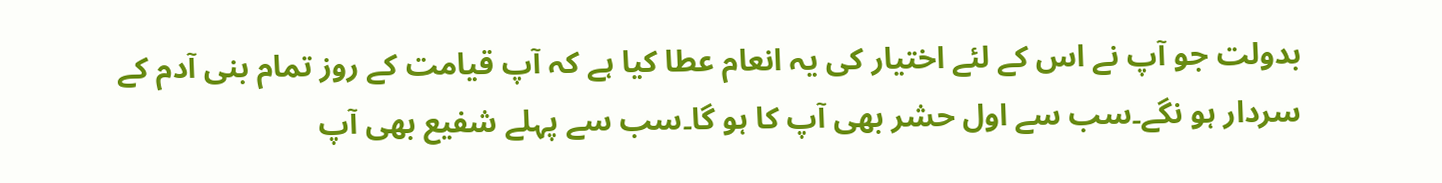بدولت جو آپ نے اس کے لئے اختیار کی یہ انعام عطا کیا ہے کہ آپ قیامت کے روز تمام بنی آدم کے سردار ہو نگے۔سب سے اول حشر بھی آپ کا ہو گا۔سب سے پہلے شفیع بھی آپ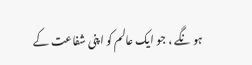ہو نگے ، جو ایک عالم کو اپنی شفاعت کے